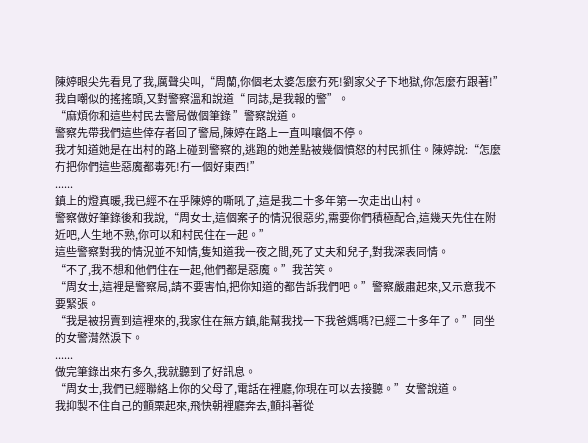陳婷眼尖先看見了我,厲聲尖叫,“周蘭,你個老太婆怎麼冇死!劉家父子下地獄,你怎麼冇跟著!”
我自嘲似的搖搖頭,又對警察溫和說道“ 同誌,是我報的警”。
“麻煩你和這些村民去警局做個筆錄 ”警察說道。
警察先帶我們這些倖存者回了警局,陳婷在路上一直叫嚷個不停。
我才知道她是在出村的路上碰到警察的,逃跑的她差點被幾個憤怒的村民抓住。陳婷說:“怎麼冇把你們這些惡魔都毒死!冇一個好東西!”
......
鎮上的燈真暖,我已經不在乎陳婷的嘶吼了,這是我二十多年第一次走出山村。
警察做好筆錄後和我說,“周女士,這個案子的情況很惡劣,需要你們積極配合,這幾天先住在附近吧,人生地不熟,你可以和村民住在一起。”
這些警察對我的情況並不知情,隻知道我一夜之間,死了丈夫和兒子,對我深表同情。
“不了,我不想和他們住在一起,他們都是惡魔。”我苦笑。
“周女士,這裡是警察局,請不要害怕,把你知道的都告訴我們吧。”警察嚴肅起來,又示意我不要緊張。
“我是被拐賣到這裡來的,我家住在無方鎮,能幫我找一下我爸媽嗎?已經二十多年了。”同坐的女警潸然淚下。
......
做完筆錄出來冇多久,我就聽到了好訊息。
“周女士,我們已經聯絡上你的父母了,電話在裡廳,你現在可以去接聽。”女警說道。
我抑製不住自己的顫栗起來,飛快朝裡廳奔去,顫抖著從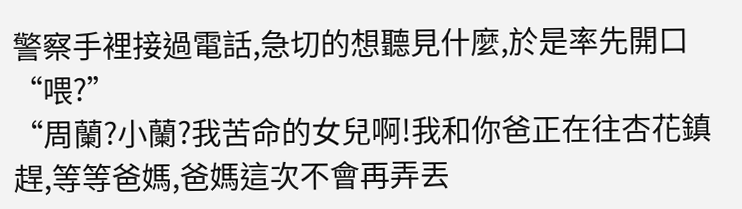警察手裡接過電話,急切的想聽見什麼,於是率先開口“喂?”
“周蘭?小蘭?我苦命的女兒啊!我和你爸正在往杏花鎮趕,等等爸媽,爸媽這次不會再弄丟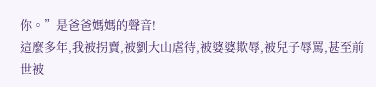你。”是爸爸媽媽的聲音!
這麼多年,我被拐賣,被劉大山虐待,被婆婆欺辱,被兒子辱罵,甚至前世被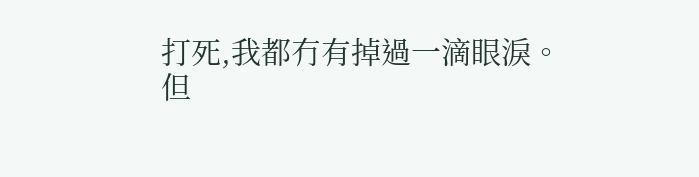打死,我都冇有掉過一滴眼淚。
但